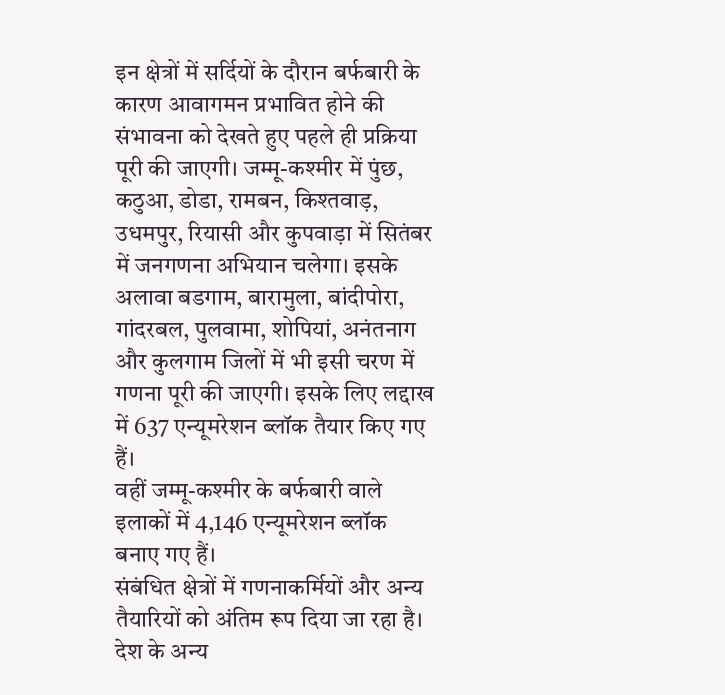इन क्षेत्रों में सर्दियों के दौरान बर्फबारी के कारण आवागमन प्रभावित होने की संभावना को देखते हुए पहले ही प्रक्रिया पूरी की जाएगी। जम्मू-कश्मीर में पुंछ, कठुआ, डोडा, रामबन, किश्तवाड़, उधमपुर, रियासी और कुपवाड़ा में सितंबर में जनगणना अभियान चलेगा। इसके अलावा बडगाम, बारामुला, बांदीपोरा, गांदरबल, पुलवामा, शोपियां, अनंतनाग और कुलगाम जिलों में भी इसी चरण में गणना पूरी की जाएगी। इसके लिए लद्दाख में 637 एन्यूमरेशन ब्लॉक तैयार किए गए हैं।
वहीं जम्मू-कश्मीर के बर्फबारी वाले इलाकों में 4,146 एन्यूमरेशन ब्लॉक बनाए गए हैं।
संबंधित क्षेत्रों में गणनाकर्मियों और अन्य तैयारियों को अंतिम रूप दिया जा रहा है। देश के अन्य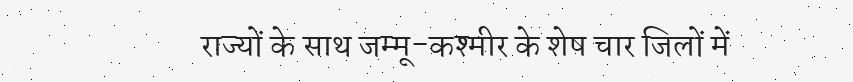राज्यों के साथ जम्मू-कश्मीर के शेष चार जिलों में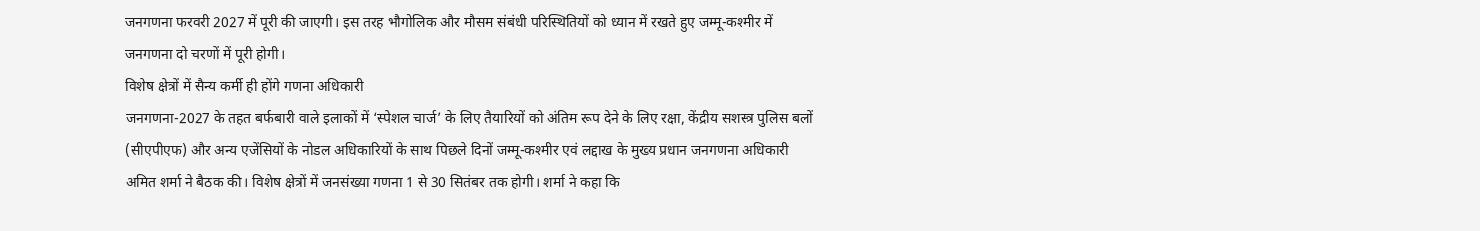जनगणना फरवरी 2027 में पूरी की जाएगी। इस तरह भौगोलिक और मौसम संबंधी परिस्थितियों को ध्यान में रखते हुए जम्मू-कश्मीर में जनगणना दो चरणों में पूरी होगी।
विशेष क्षेत्रों में सैन्य कर्मी ही होंगे गणना अधिकारी
जनगणना-2027 के तहत बर्फबारी वाले इलाकों में ‘स्पेशल चार्ज’ के लिए तैयारियों को अंतिम रूप देने के लिए रक्षा, केंद्रीय सशस्त्र पुलिस बलों (सीएपीएफ) और अन्य एजेंसियों के नोडल अधिकारियों के साथ पिछले दिनों जम्मू-कश्मीर एवं लद्दाख के मुख्य प्रधान जनगणना अधिकारी अमित शर्मा ने बैठक की। विशेष क्षेत्रों में जनसंख्या गणना 1 से 30 सितंबर तक होगी। शर्मा ने कहा कि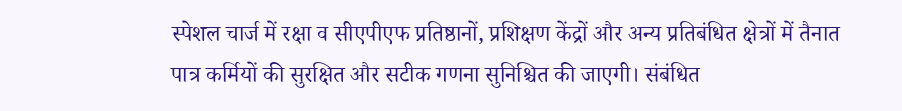स्पेशल चार्ज में रक्षा व सीएपीएफ प्रतिष्ठानों, प्रशिक्षण केंद्रों और अन्य प्रतिबंधित क्षेत्रों में तैनात पात्र कर्मियों की सुरक्षित और सटीक गणना सुनिश्चित की जाएगी। संबंधित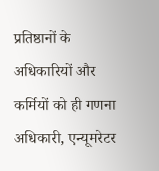प्रतिष्ठानों के अधिकारियों और कर्मियों को ही गणना अधिकारी, एन्यूमरेटर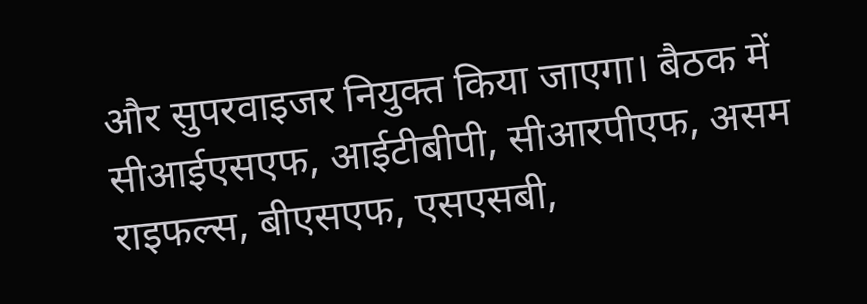और सुपरवाइजर नियुक्त किया जाएगा। बैठक में सीआईएसएफ, आईटीबीपी, सीआरपीएफ, असम राइफल्स, बीएसएफ, एसएसबी,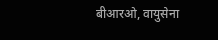बीआरओ, वायुसेना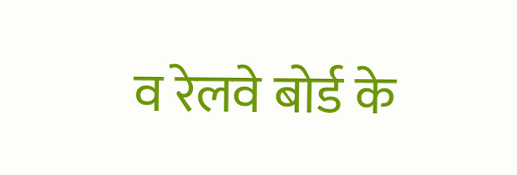व रेलवे बोर्ड के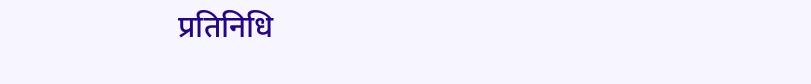प्रतिनिधि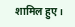शामिल हुए।